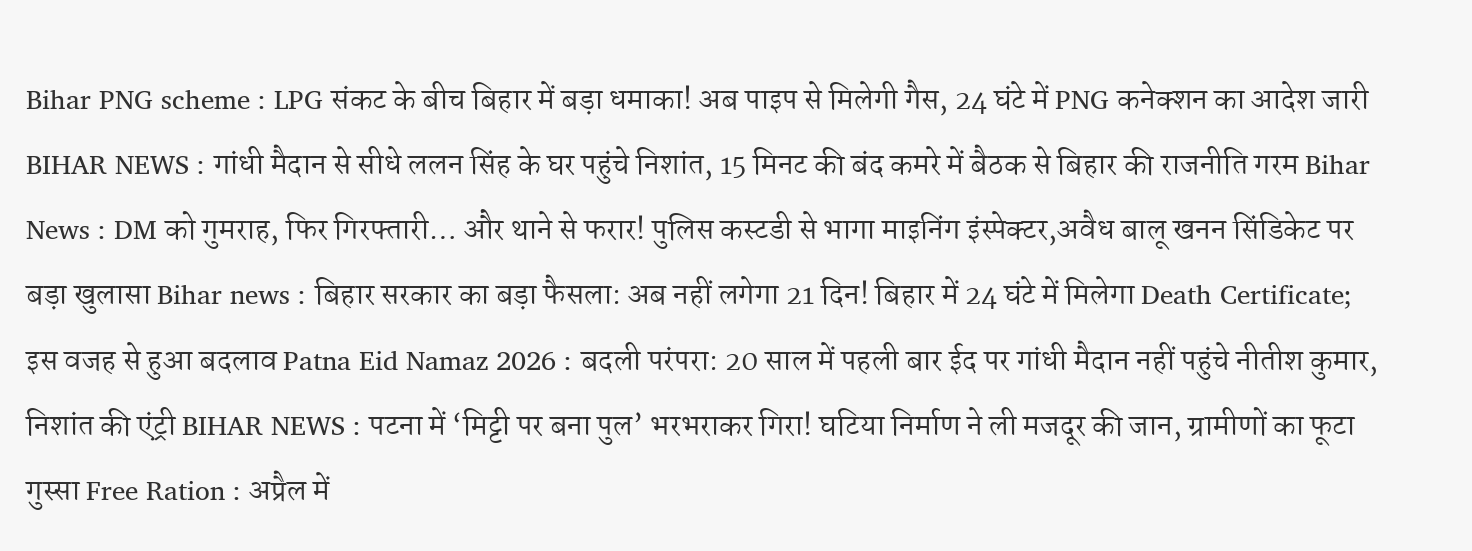Bihar PNG scheme : LPG संकट के बीच बिहार में बड़ा धमाका! अब पाइप से मिलेगी गैस, 24 घंटे में PNG कनेक्शन का आदेश जारी BIHAR NEWS : गांधी मैदान से सीधे ललन सिंह के घर पहुंचे निशांत, 15 मिनट की बंद कमरे में बैठक से बिहार की राजनीति गरम Bihar News : DM को गुमराह, फिर गिरफ्तारी… और थाने से फरार! पुलिस कस्टडी से भागा माइनिंग इंस्पेक्टर,अवैध बालू खनन सिंडिकेट पर बड़ा खुलासा Bihar news : बिहार सरकार का बड़ा फैसला: अब नहीं लगेगा 21 दिन! बिहार में 24 घंटे में मिलेगा Death Certificate; इस वजह से हुआ बदलाव Patna Eid Namaz 2026 : बदली परंपरा: 20 साल में पहली बार ईद पर गांधी मैदान नहीं पहुंचे नीतीश कुमार, निशांत की एंट्री BIHAR NEWS : पटना में ‘मिट्टी पर बना पुल’ भरभराकर गिरा! घटिया निर्माण ने ली मजदूर की जान, ग्रामीणों का फूटा गुस्सा Free Ration : अप्रैल में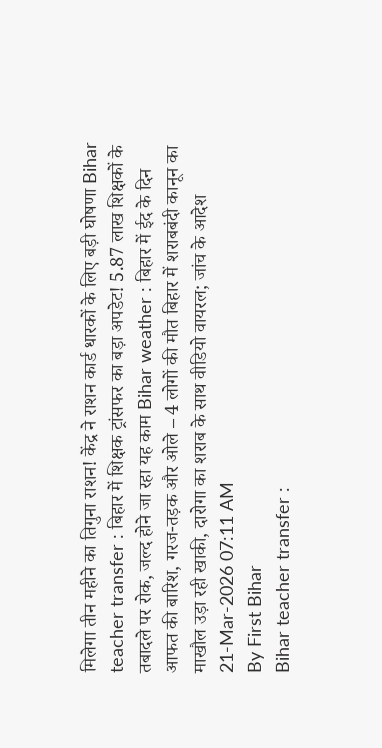मिलेगा तीन महीने का तिगुना राशन! केंद्र ने राशन कार्ड धारकों के लिए बड़ी घोषणा Bihar teacher transfer : बिहार में शिक्षक ट्रांसफर का बड़ा अपडेट! 5.87 लाख शिक्षकों के तबादले पर रोक, जल्द होने जा रहा यह काम Bihar weather : बिहार में ईद के दिन आफत की बारिश, गरज-तड़क और ओले – 4 लोगों की मौत बिहार में शराबबंदी कानून का माखौल उड़ा रही खाकी, दारोगा का शराब के साथ वीडियो वायरल; जांच के आदेश
21-Mar-2026 07:11 AM
By First Bihar
Bihar teacher transfer :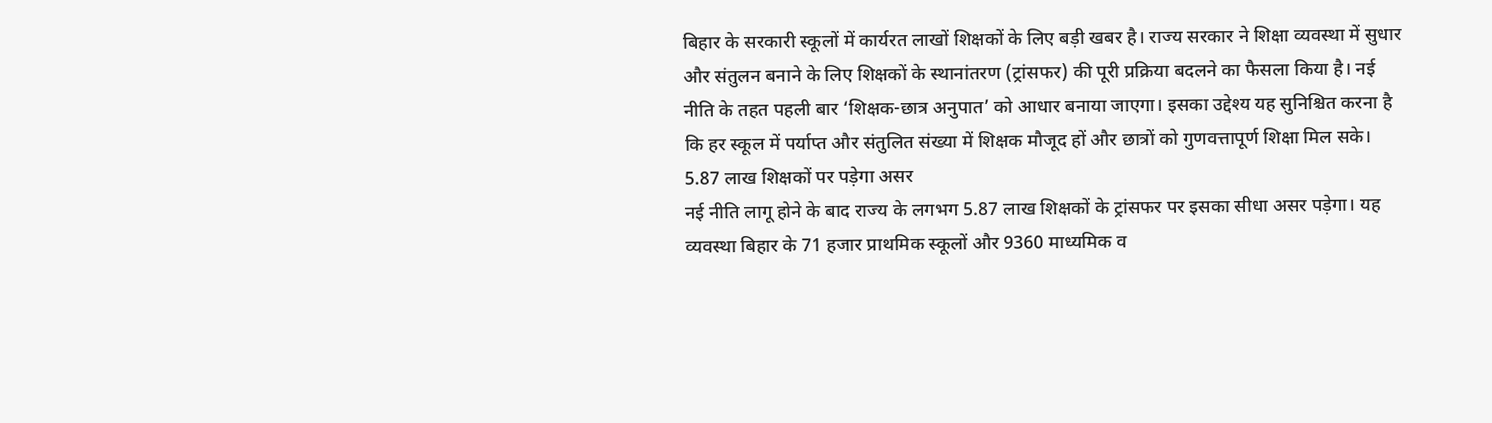बिहार के सरकारी स्कूलों में कार्यरत लाखों शिक्षकों के लिए बड़ी खबर है। राज्य सरकार ने शिक्षा व्यवस्था में सुधार और संतुलन बनाने के लिए शिक्षकों के स्थानांतरण (ट्रांसफर) की पूरी प्रक्रिया बदलने का फैसला किया है। नई नीति के तहत पहली बार ‘शिक्षक-छात्र अनुपात’ को आधार बनाया जाएगा। इसका उद्देश्य यह सुनिश्चित करना है कि हर स्कूल में पर्याप्त और संतुलित संख्या में शिक्षक मौजूद हों और छात्रों को गुणवत्तापूर्ण शिक्षा मिल सके।
5.87 लाख शिक्षकों पर पड़ेगा असर
नई नीति लागू होने के बाद राज्य के लगभग 5.87 लाख शिक्षकों के ट्रांसफर पर इसका सीधा असर पड़ेगा। यह व्यवस्था बिहार के 71 हजार प्राथमिक स्कूलों और 9360 माध्यमिक व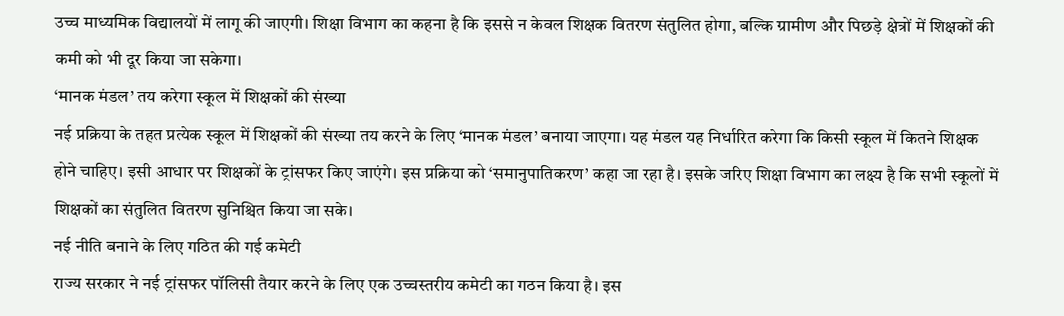उच्च माध्यमिक विद्यालयों में लागू की जाएगी। शिक्षा विभाग का कहना है कि इससे न केवल शिक्षक वितरण संतुलित होगा, बल्कि ग्रामीण और पिछड़े क्षेत्रों में शिक्षकों की कमी को भी दूर किया जा सकेगा।
‘मानक मंडल’ तय करेगा स्कूल में शिक्षकों की संख्या
नई प्रक्रिया के तहत प्रत्येक स्कूल में शिक्षकों की संख्या तय करने के लिए ‘मानक मंडल’ बनाया जाएगा। यह मंडल यह निर्धारित करेगा कि किसी स्कूल में कितने शिक्षक होने चाहिए। इसी आधार पर शिक्षकों के ट्रांसफर किए जाएंगे। इस प्रक्रिया को ‘समानुपातिकरण’ कहा जा रहा है। इसके जरिए शिक्षा विभाग का लक्ष्य है कि सभी स्कूलों में शिक्षकों का संतुलित वितरण सुनिश्चित किया जा सके।
नई नीति बनाने के लिए गठित की गई कमेटी
राज्य सरकार ने नई ट्रांसफर पॉलिसी तैयार करने के लिए एक उच्चस्तरीय कमेटी का गठन किया है। इस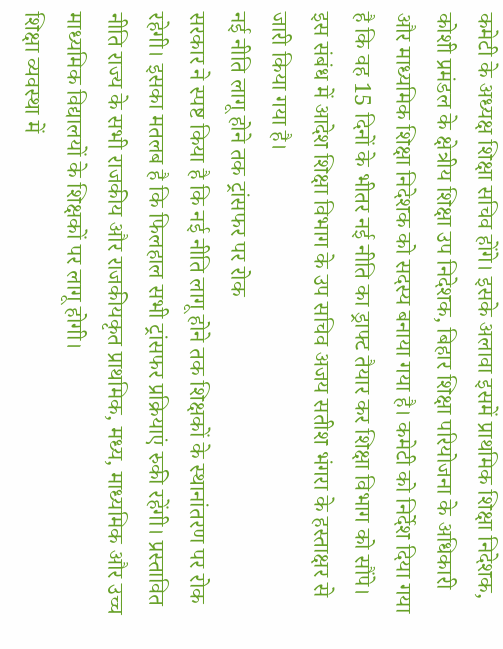कमेटी के अध्यक्ष शिक्षा सचिव होंगे। इसके अलावा इसमें प्राथमिक शिक्षा निदेशक, कोशी प्रमंडल के क्षेत्रीय शिक्षा उप निदेशक, बिहार शिक्षा परियोजना के अधिकारी और माध्यमिक शिक्षा निदेशक को सदस्य बनाया गया है। कमेटी को निर्देश दिया गया है कि वह 15 दिनों के भीतर नई नीति का ड्राफ्ट तैयार कर शिक्षा विभाग को सौंपे। इस संबंध में आदेश शिक्षा विभाग के उप सचिव अजय सतीश भंगरा के हस्ताक्षर से जारी किया गया है।
नई नीति लागू होने तक ट्रांसफर पर रोक
सरकार ने स्पष्ट किया है कि नई नीति लागू होने तक शिक्षकों के स्थानांतरण पर रोक रहेगी। इसका मतलब है कि फिलहाल सभी ट्रांसफर प्रक्रियाएं रुकी रहेंगी। प्रस्तावित नीति राज्य के सभी राजकीय और राजकीयकृत प्राथमिक, मध्य, माध्यमिक और उच्च माध्यमिक विद्यालयों के शिक्षकों पर लागू होगी।
शिक्षा व्यवस्था में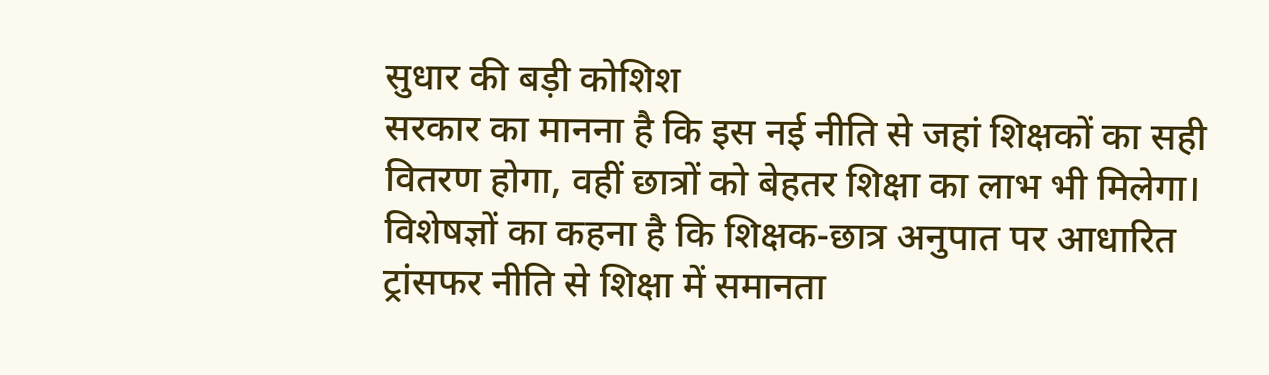सुधार की बड़ी कोशिश
सरकार का मानना है कि इस नई नीति से जहां शिक्षकों का सही वितरण होगा, वहीं छात्रों को बेहतर शिक्षा का लाभ भी मिलेगा। विशेषज्ञों का कहना है कि शिक्षक-छात्र अनुपात पर आधारित ट्रांसफर नीति से शिक्षा में समानता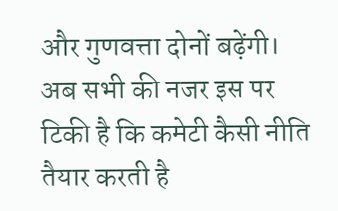और गुणवत्ता दोनों बढ़ेंगी।
अब सभी की नजर इस पर टिकी है कि कमेटी कैसी नीति तैयार करती है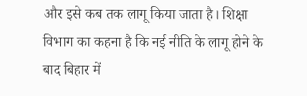और इसे कब तक लागू किया जाता है। शिक्षा विभाग का कहना है कि नई नीति के लागू होने के बाद बिहार में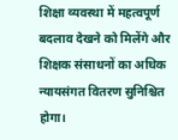शिक्षा व्यवस्था में महत्वपूर्ण बदलाव देखने को मिलेंगे और शिक्षक संसाधनों का अधिक न्यायसंगत वितरण सुनिश्चित होगा।